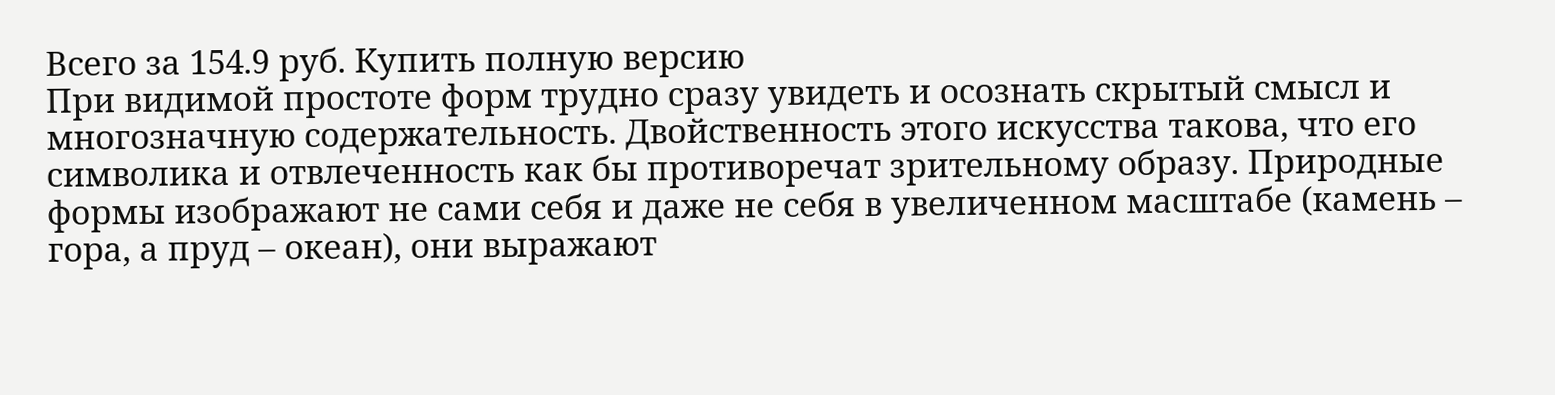Всего за 154.9 руб. Купить полную версию
При видимой простоте форм трудно сразу увидеть и осознать скрытый смысл и многозначную содержательность. Двойственность этого искусства такова, что его символика и отвлеченность как бы противоречат зрительному образу. Природные формы изображают не сами себя и даже не себя в увеличенном масштабе (камень – гора, а пруд – океан), они выражают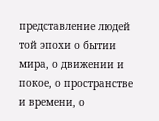представление людей той эпохи о бытии мира, о движении и покое, о пространстве и времени, о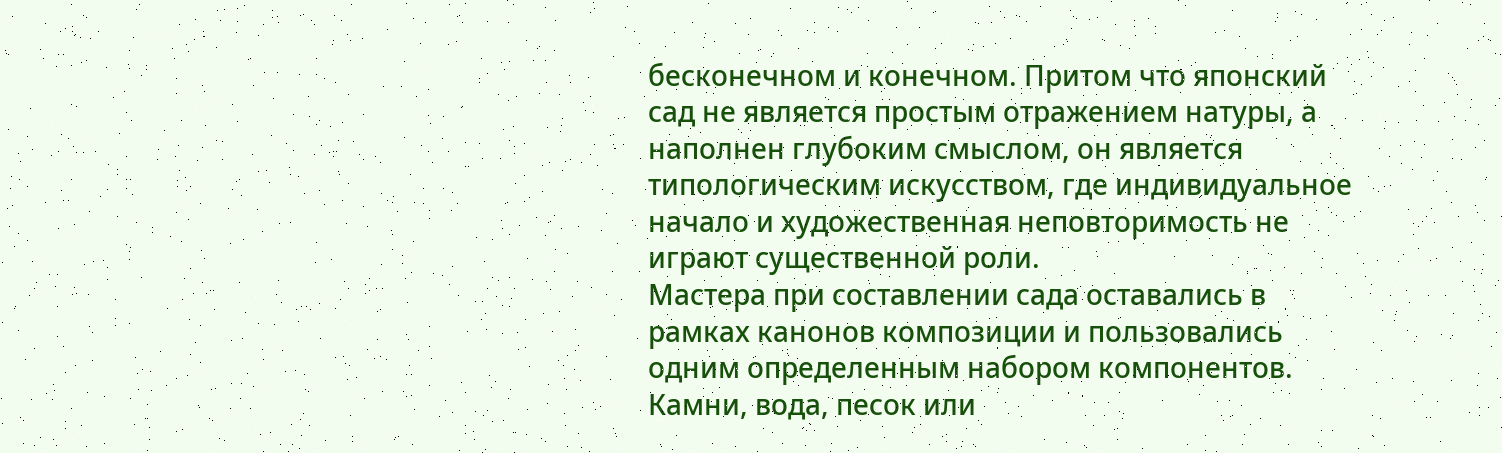бесконечном и конечном. Притом что японский сад не является простым отражением натуры, а наполнен глубоким смыслом, он является типологическим искусством, где индивидуальное начало и художественная неповторимость не играют существенной роли.
Мастера при составлении сада оставались в рамках канонов композиции и пользовались одним определенным набором компонентов. Камни, вода, песок или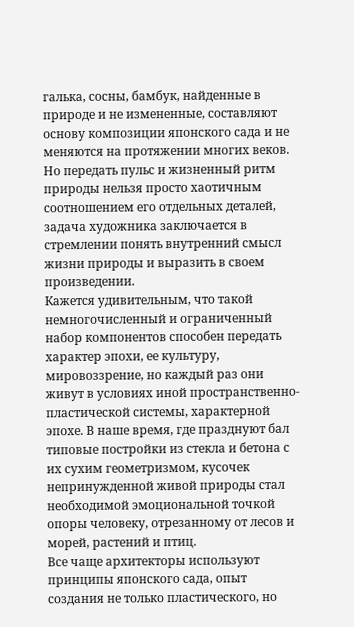галька, сосны, бамбук, найденные в природе и не измененные, составляют основу композиции японского сада и не меняются на протяжении многих веков. Но передать пульс и жизненный ритм природы нельзя просто хаотичным соотношением его отдельных деталей, задача художника заключается в стремлении понять внутренний смысл жизни природы и выразить в своем произведении.
Кажется удивительным, что такой немногочисленный и ограниченный набор компонентов способен передать характер эпохи, ее культуру, мировоззрение, но каждый раз они живут в условиях иной пространственно-пластической системы, характерной эпохе. В наше время, где празднуют бал типовые постройки из стекла и бетона с их сухим геометризмом, кусочек непринужденной живой природы стал необходимой эмоциональной точкой опоры человеку, отрезанному от лесов и морей, растений и птиц.
Все чаще архитекторы используют принципы японского сада, опыт создания не только пластического, но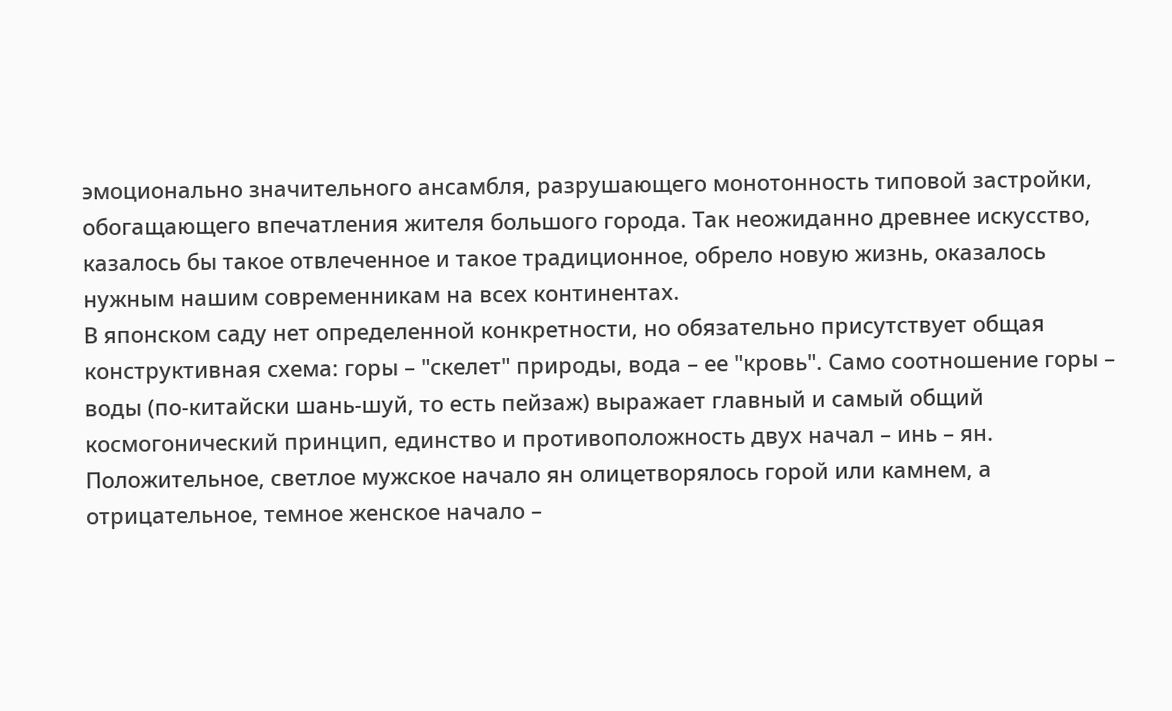эмоционально значительного ансамбля, разрушающего монотонность типовой застройки, обогащающего впечатления жителя большого города. Так неожиданно древнее искусство, казалось бы такое отвлеченное и такое традиционное, обрело новую жизнь, оказалось нужным нашим современникам на всех континентах.
В японском саду нет определенной конкретности, но обязательно присутствует общая конструктивная схема: горы – "скелет" природы, вода – ее "кровь". Само соотношение горы – воды (по-китайски шань-шуй, то есть пейзаж) выражает главный и самый общий космогонический принцип, единство и противоположность двух начал – инь – ян. Положительное, светлое мужское начало ян олицетворялось горой или камнем, а отрицательное, темное женское начало –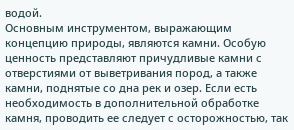водой.
Основным инструментом, выражающим концепцию природы, являются камни. Особую ценность представляют причудливые камни с отверстиями от выветривания пород, а также камни, поднятые со дна рек и озер. Если есть необходимость в дополнительной обработке камня, проводить ее следует с осторожностью, так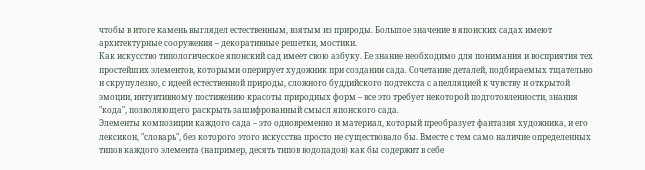чтобы в итоге камень выглядел естественным, взятым из природы. Большое значение в японских садах имеют архитектурные сооружения – декоративные решетки, мостики.
Как искусство типологическое японский сад имеет свою азбуку. Ее знание необходимо для понимания и восприятия тех простейших элементов, которыми оперирует художник при создании сада. Сочетание деталей, подбираемых тщательно и скрупулезно, с идеей естественной природы, сложного буддийского подтекста с апелляцией к чувству и открытой эмоции, интуитивному постижению красоты природных форм – все это требует некоторой подготовленности, знания "кода", позволяющего раскрыть зашифрованный смысл японского сада.
Элементы композиции каждого сада – это одновременно и материал, который преобразует фантазия художника, и его лексикон, "словарь", без которого этого искусства просто не существовало бы. Вместе с тем само наличие определенных типов каждого элемента (например, десять типов водопадов) как бы содержит в себе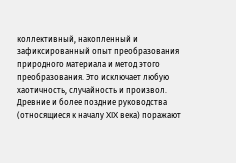коллективный, накопленный и зафиксированный опыт преобразования природного материала и метод этого преобразования. Это исключает любую хаотичность, случайность и произвол.
Древние и более поздние руководства (относящиеся к началу XIX века) поражают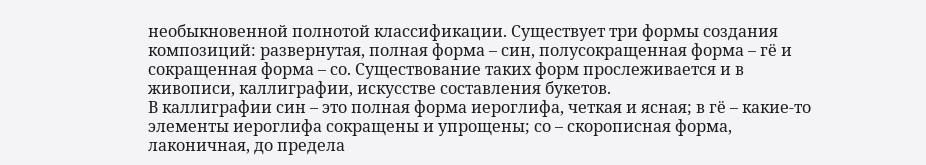необыкновенной полнотой классификации. Существует три формы создания композиций: развернутая, полная форма – син, полусокращенная форма – гё и сокращенная форма – со. Существование таких форм прослеживается и в живописи, каллиграфии, искусстве составления букетов.
В каллиграфии син – это полная форма иероглифа, четкая и ясная; в гё – какие-то элементы иероглифа сокращены и упрощены; со – скорописная форма, лаконичная, до предела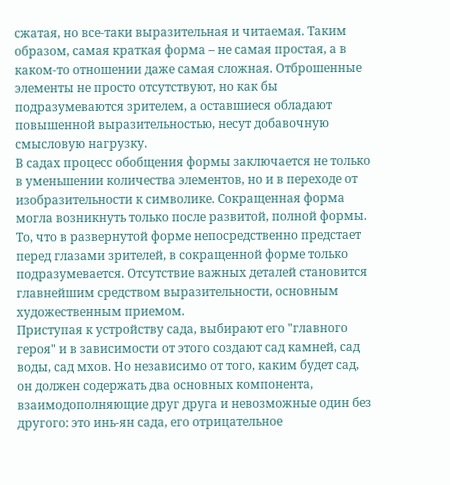сжатая, но все-таки выразительная и читаемая. Таким образом, самая краткая форма – не самая простая, а в каком-то отношении даже самая сложная. Отброшенные элементы не просто отсутствуют, но как бы подразумеваются зрителем, а оставшиеся обладают повышенной выразительностью, несут добавочную смысловую нагрузку.
В садах процесс обобщения формы заключается не только в уменьшении количества элементов, но и в переходе от изобразительности к символике. Сокращенная форма могла возникнуть только после развитой, полной формы. То, что в развернутой форме непосредственно предстает перед глазами зрителей, в сокращенной форме только подразумевается. Отсутствие важных деталей становится главнейшим средством выразительности, основным художественным приемом.
Приступая к устройству сада, выбирают его "главного героя" и в зависимости от этого создают сад камней, сад воды, сад мхов. Но независимо от того, каким будет сад, он должен содержать два основных компонента, взаимодополняющие друг друга и невозможные один без другого: это инь-ян сада, его отрицательное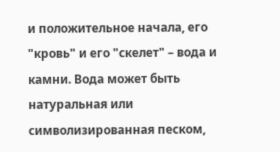и положительное начала, его "кровь" и его "скелет" – вода и камни. Вода может быть натуральная или символизированная песком,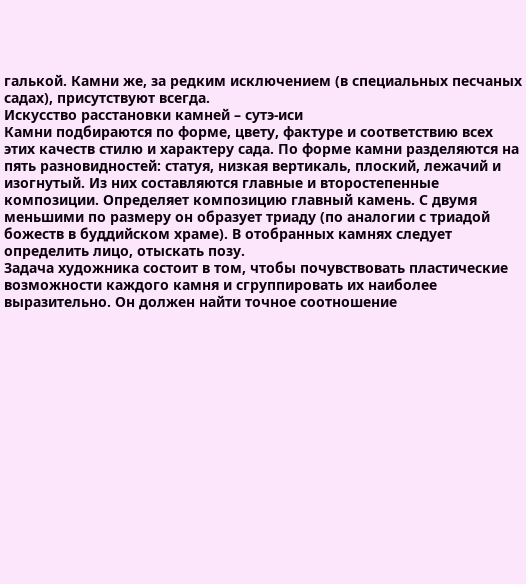галькой. Камни же, за редким исключением (в специальных песчаных садах), присутствуют всегда.
Искусство расстановки камней – сутэ-иси
Камни подбираются по форме, цвету, фактуре и соответствию всех этих качеств стилю и характеру сада. По форме камни разделяются на пять разновидностей: статуя, низкая вертикаль, плоский, лежачий и изогнутый. Из них составляются главные и второстепенные композиции. Определяет композицию главный камень. С двумя меньшими по размеру он образует триаду (по аналогии с триадой божеств в буддийском храме). В отобранных камнях следует определить лицо, отыскать позу.
Задача художника состоит в том, чтобы почувствовать пластические возможности каждого камня и сгруппировать их наиболее выразительно. Он должен найти точное соотношение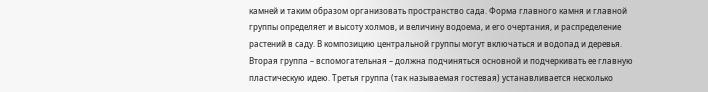камней и таким образом организовать пространство сада. Форма главного камня и главной группы определяет и высоту холмов, и величину водоема, и его очертания, и распределение растений в саду. В композицию центральной группы могут включаться и водопад и деревья. Вторая группа – вспомогательная – должна подчиняться основной и подчеркивать ее главную пластическую идею. Третья группа (так называемая гостевая) устанавливается несколько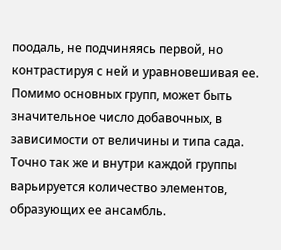поодаль, не подчиняясь первой, но контрастируя с ней и уравновешивая ее. Помимо основных групп, может быть значительное число добавочных, в зависимости от величины и типа сада. Точно так же и внутри каждой группы варьируется количество элементов, образующих ее ансамбль.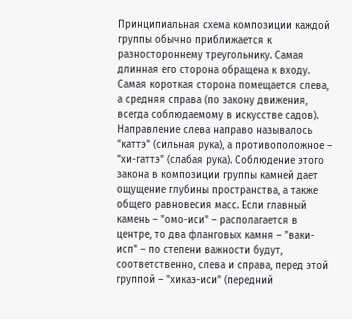Принципиальная схема композиции каждой группы обычно приближается к разностороннему треугольнику. Самая длинная его сторона обращена к входу. Самая короткая сторона помещается слева, а средняя справа (по закону движения, всегда соблюдаемому в искусстве садов).
Направление слева направо называлось "каттэ" (сильная рука), а противоположное – "хи-гаттэ" (слабая рука). Соблюдение этого закона в композиции группы камней дает ощущение глубины пространства, а также общего равновесия масс. Если главный камень – "омо-иси" – располагается в центре, то два фланговых камня – "ваки-исп" – по степени важности будут, соответственно, слева и справа, перед этой группой – "хикаэ-иси" (передний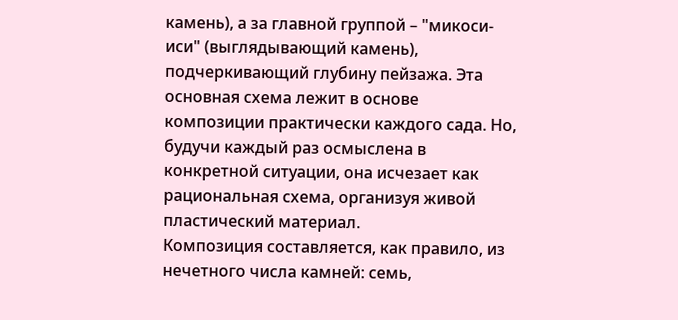камень), а за главной группой – "микоси-иси" (выглядывающий камень), подчеркивающий глубину пейзажа. Эта основная схема лежит в основе композиции практически каждого сада. Но, будучи каждый раз осмыслена в конкретной ситуации, она исчезает как рациональная схема, организуя живой пластический материал.
Композиция составляется, как правило, из нечетного числа камней: семь,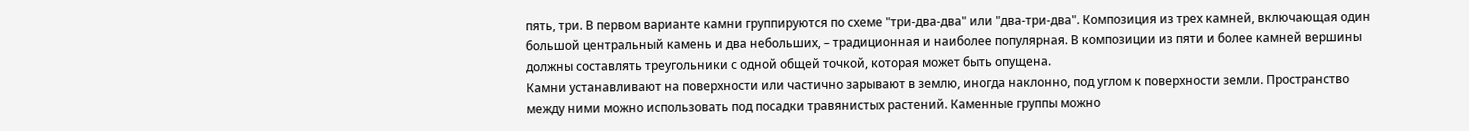пять, три. В первом варианте камни группируются по схеме "три-два-два" или "два-три-два". Композиция из трех камней, включающая один большой центральный камень и два небольших, – традиционная и наиболее популярная. В композиции из пяти и более камней вершины должны составлять треугольники с одной общей точкой, которая может быть опущена.
Камни устанавливают на поверхности или частично зарывают в землю, иногда наклонно, под углом к поверхности земли. Пространство между ними можно использовать под посадки травянистых растений. Каменные группы можно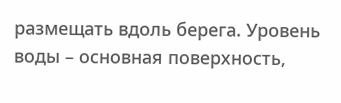размещать вдоль берега. Уровень воды – основная поверхность,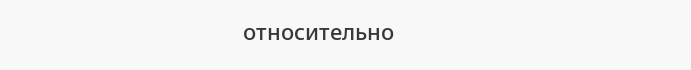относительно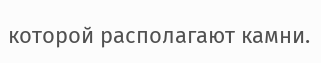которой располагают камни.